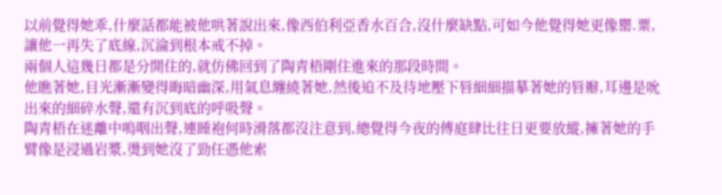以前覺得她乖,什麼話都能被他哄著說出來,像西伯利亞香水百合,沒什麼缺點,可如今他覺得她更像罌.粟,讓他一再失了底線,沉淪到根本戒不掉。
兩個人這幾日都是分開住的,就仿佛回到了陶青梧剛住進來的那段時間。
他瞧著她,目光漸漸變得晦暗幽深,用氣息纏繞著她,然後迫不及待地壓下唇細細描摹著她的唇瓣,耳邊是吮出來的細碎水聲,還有沉到底的呼吸聲。
陶青梧在迷離中嗚咽出聲,連睡袍何時滑落都沒注意到,總覺得今夜的傅庭肆比往日更要放縱,擁著她的手臂像是浸過岩漿,燙到她沒了勁任憑他索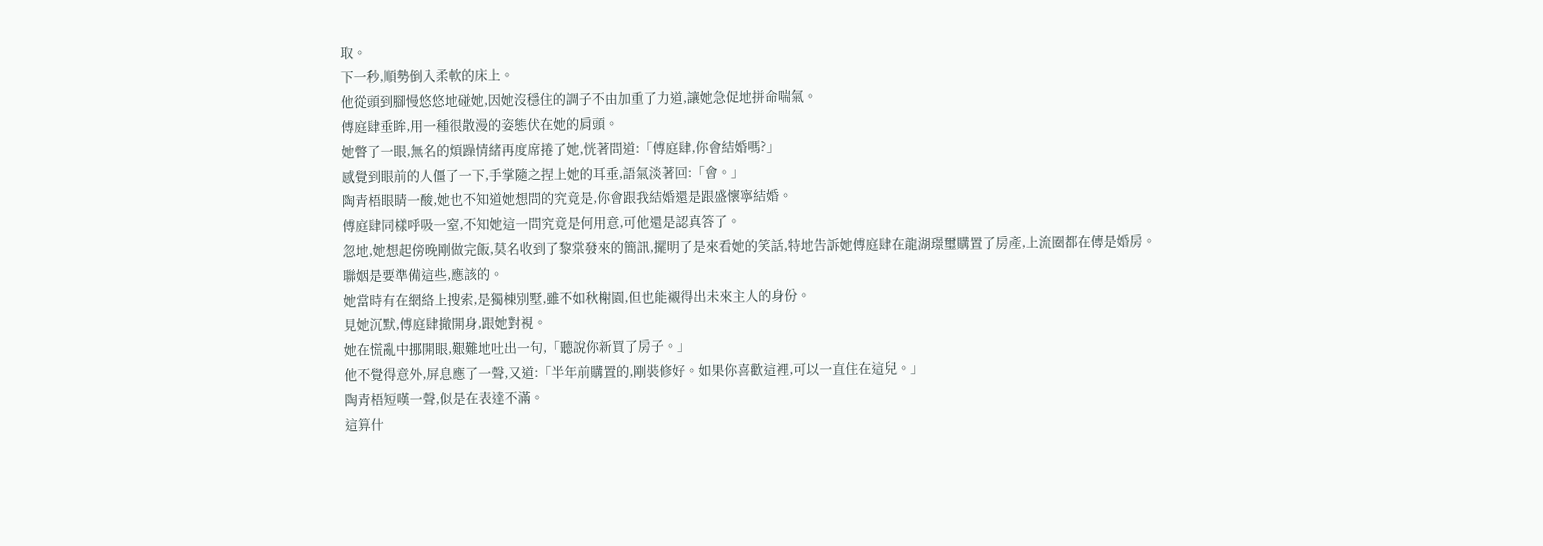取。
下一秒,順勢倒入柔軟的床上。
他從頭到腳慢悠悠地碰她,因她沒穩住的調子不由加重了力道,讓她急促地拼命喘氣。
傅庭肆垂眸,用一種很散漫的姿態伏在她的肩頭。
她瞥了一眼,無名的煩躁情緒再度席捲了她,恍著問道:「傅庭肆,你會結婚嗎?」
感覺到眼前的人僵了一下,手掌隨之捏上她的耳垂,語氣淡著回:「會。」
陶青梧眼睛一酸,她也不知道她想問的究竟是,你會跟我結婚還是跟盛懷寧結婚。
傅庭肆同樣呼吸一窒,不知她這一問究竟是何用意,可他還是認真答了。
忽地,她想起傍晚剛做完飯,莫名收到了黎棠發來的簡訊,擺明了是來看她的笑話,特地告訴她傅庭肆在龍湖璟璽購置了房產,上流圈都在傳是婚房。
聯姻是要準備這些,應該的。
她當時有在網絡上搜索,是獨棟別墅,雖不如秋榭園,但也能襯得出未來主人的身份。
見她沉默,傅庭肆撤開身,跟她對視。
她在慌亂中挪開眼,艱難地吐出一句,「聽說你新買了房子。」
他不覺得意外,屏息應了一聲,又道:「半年前購置的,剛裝修好。如果你喜歡這裡,可以一直住在這兒。」
陶青梧短嘆一聲,似是在表達不滿。
這算什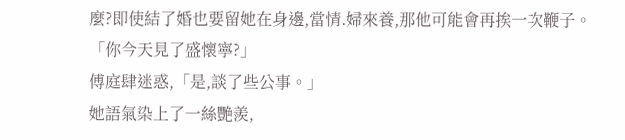麼?即使結了婚也要留她在身邊,當情.婦來養,那他可能會再挨一次鞭子。
「你今天見了盛懷寧?」
傅庭肆迷惑,「是,談了些公事。」
她語氣染上了一絲艷羨,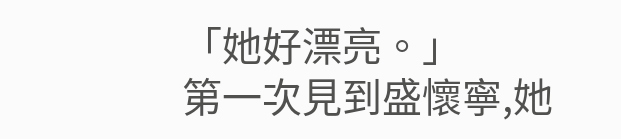「她好漂亮。」
第一次見到盛懷寧,她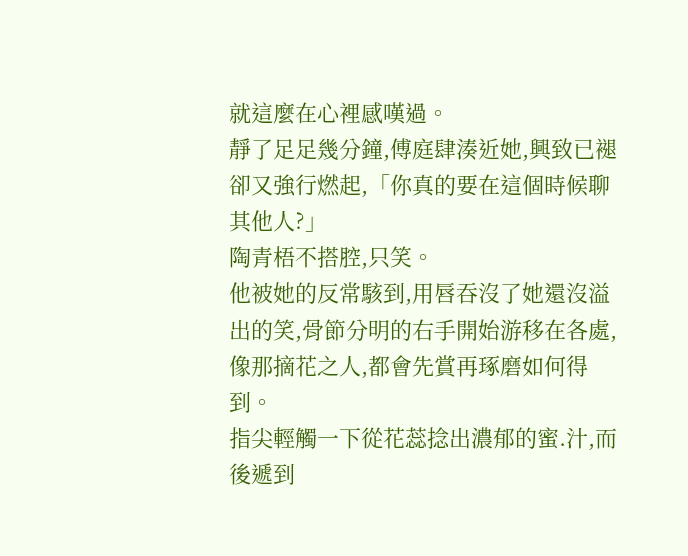就這麼在心裡感嘆過。
靜了足足幾分鐘,傅庭肆湊近她,興致已褪卻又強行燃起,「你真的要在這個時候聊其他人?」
陶青梧不搭腔,只笑。
他被她的反常駭到,用唇吞沒了她還沒溢出的笑,骨節分明的右手開始游移在各處,像那摘花之人,都會先賞再琢磨如何得到。
指尖輕觸一下從花蕊捻出濃郁的蜜.汁,而後遞到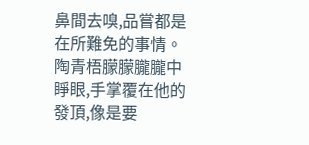鼻間去嗅,品嘗都是在所難免的事情。
陶青梧朦朦朧朧中睜眼,手掌覆在他的發頂,像是要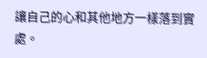讓自己的心和其他地方一樣落到實處。